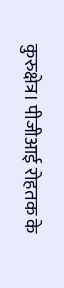कुरुक्षेत्र। पीजीआई रोहतक के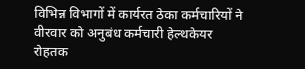विभिन्न विभागों में कार्यरत ठेका कर्मचारियों ने वीरवार को अनुबंध कर्मचारी हेल्थकेयर रोहतक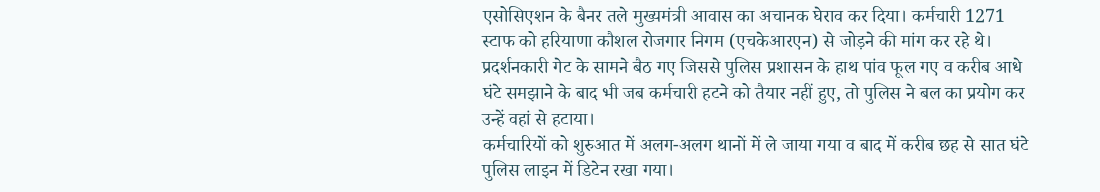एसोसिएशन के बैनर तले मुख्यमंत्री आवास का अचानक घेराव कर दिया। कर्मचारी 1271 स्टाफ को हरियाणा कौशल रोजगार निगम (एचकेआरएन) से जोड़ने की मांग कर रहे थे। प्रदर्शनकारी गेट के सामने बैठ गए जिससे पुलिस प्रशासन के हाथ पांव फूल गए व करीब आधे घंटे समझाने के बाद भी जब कर्मचारी हटने को तैयार नहीं हुए, तो पुलिस ने बल का प्रयोग कर उन्हें वहां से हटाया।
कर्मचारियों को शुरुआत में अलग-अलग थानों में ले जाया गया व बाद में करीब छह से सात घंटे पुलिस लाइन में डिटेन रखा गया।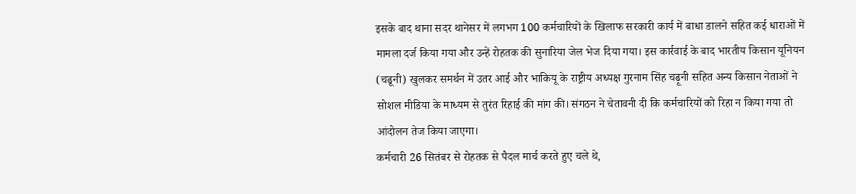इसके बाद थाना सदर थानेसर में लगभग 100 कर्मचारियों के खिलाफ सरकारी कार्य में बाधा डालने सहित कई धाराओं में मामला दर्ज किया गया और उन्हें रोहतक की सुनारिया जेल भेज दिया गया। इस कार्रवाई के बाद भारतीय किसान यूनियन (चढूनी) खुलकर समर्थन में उतर आई और भाकियू के राष्ट्रीय अध्यक्ष गुरनाम सिंह चढ़ूनी सहित अन्य किसान नेताओं ने सोशल मीडिया के माध्यम से तुरंत रिहाई की मांग की। संगठन ने चेतावनी दी कि कर्मचारियों को रिहा न किया गया तो आंदोलन तेज किया जाएगा।
कर्मचारी 26 सितंबर से रोहतक से पैदल मार्च करते हुए चले थे,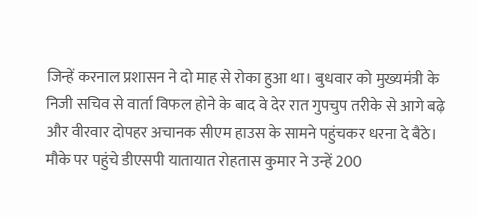जिन्हें करनाल प्रशासन ने दो माह से रोका हुआ था। बुधवार को मुख्यमंत्री के निजी सचिव से वार्ता विफल होने के बाद वे देर रात गुपचुप तरीके से आगे बढ़े और वीरवार दोपहर अचानक सीएम हाउस के सामने पहुंचकर धरना दे बैठे। मौके पर पहुंचे डीएसपी यातायात रोहतास कुमार ने उन्हें 200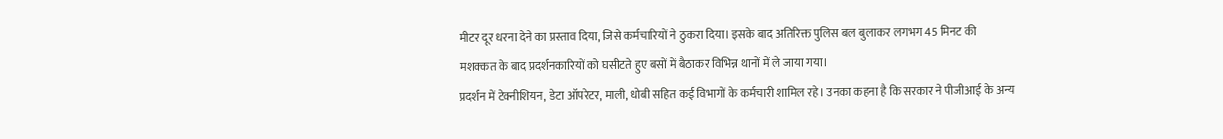मीटर दूर धरना देने का प्रस्ताव दिया, जिसे कर्मचारियों ने ठुकरा दिया। इसके बाद अतिरिक्त पुलिस बल बुलाकर लगभग 45 मिनट की मशक्कत के बाद प्रदर्शनकारियों को घसीटते हुए बसों में बैठाकर विभिन्न थानों में ले जाया गया।
प्रदर्शन में टेक्नीशियन, डेटा ऑपरेटर, माली, धोबी सहित कई विभागों के कर्मचारी शामिल रहे। उनका कहना है कि सरकार ने पीजीआई के अन्य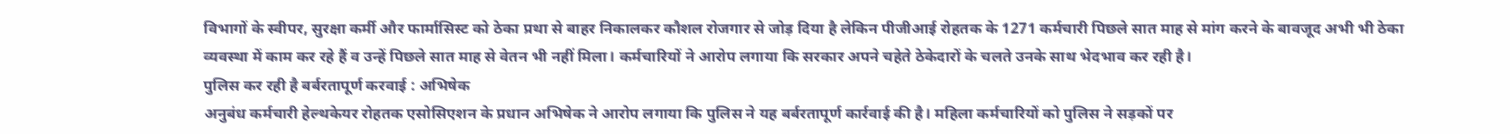विभागों के स्वीपर, सुरक्षा कर्मी और फार्मासिस्ट को ठेका प्रथा से बाहर निकालकर कौशल रोजगार से जोड़ दिया है लेकिन पीजीआई रोहतक के 1271 कर्मचारी पिछले सात माह से मांग करने के बावजूद अभी भी ठेका व्यवस्था में काम कर रहे हैं व उन्हें पिछले सात माह से वेतन भी नहीं मिला। कर्मचारियों ने आरोप लगाया कि सरकार अपने चहेते ठेकेदारों के चलते उनके साथ भेदभाव कर रही है।
पुलिस कर रही है बर्बरतापूर्ण करवाई : अभिषेक
अनुबंध कर्मचारी हेल्थकेयर रोहतक एसोसिएशन के प्रधान अभिषेक ने आरोप लगाया कि पुलिस ने यह बर्बरतापूर्ण कार्रवाई की है। महिला कर्मचारियों को पुलिस ने सड़कों पर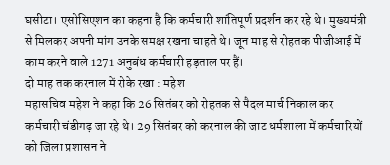घसीटा। एसोसिएशन का कहना है कि कर्मचारी शांतिपूर्ण प्रदर्शन कर रहे थे। मुख्यमंत्री से मिलकर अपनी मांग उनके समक्ष रखना चाहते थे। जून माह से रोहतक पीजीआई में काम करने वाले 1271 अनुबंध कर्मचारी हड़ताल पर हैं।
दो माह तक करनाल में रोके रखा : महेश
महासचिव महेश ने कहा कि 26 सितंबर को रोहतक से पैदल मार्च निकाल कर कर्मचारी चंडीगढ़ जा रहे थे। 29 सितंबर को करनाल की जाट धर्मशाला में कर्मचारियों को जिला प्रशासन ने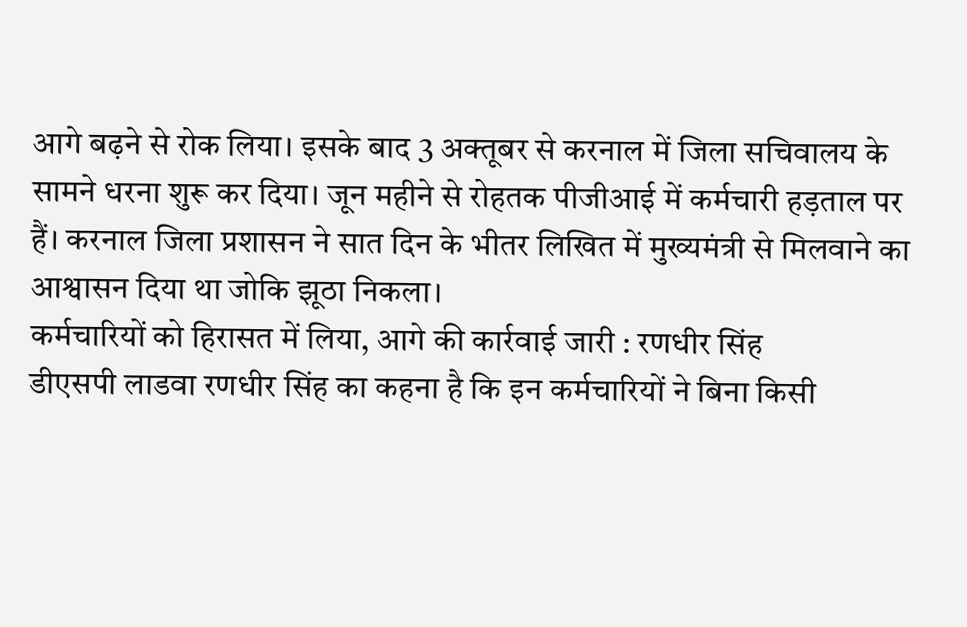आगे बढ़ने से रोक लिया। इसके बाद 3 अक्तूबर से करनाल में जिला सचिवालय के सामने धरना शुरू कर दिया। जून महीने से रोहतक पीजीआई में कर्मचारी हड़ताल पर हैं। करनाल जिला प्रशासन ने सात दिन के भीतर लिखित में मुख्यमंत्री से मिलवाने का आश्वासन दिया था जोकि झूठा निकला।
कर्मचारियों को हिरासत में लिया, आगे की कार्रवाई जारी : रणधीर सिंह
डीएसपी लाडवा रणधीर सिंह का कहना है कि इन कर्मचारियों ने बिना किसी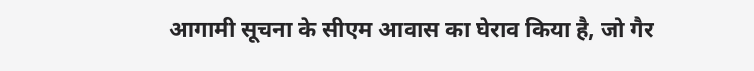आगामी सूचना के सीएम आवास का घेराव किया है, जो गैर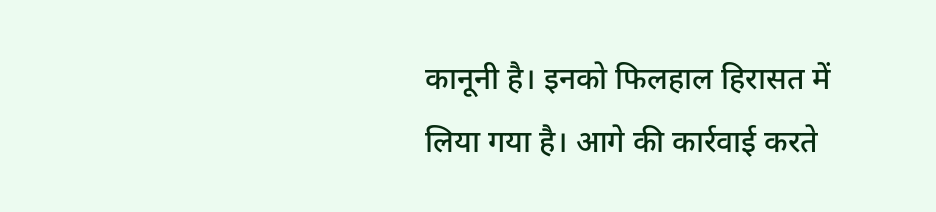कानूनी है। इनको फिलहाल हिरासत में लिया गया है। आगे की कार्रवाई करते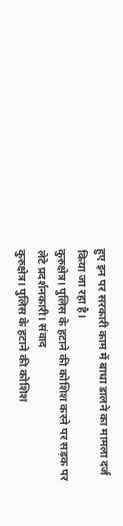हुए इन पर सरकारी काम में बाधा डालने का मामला दर्ज किया जा रहा है।
कुरुक्षेत्र। पुलिस के हटाने की कोशिश करने पर सड़क पर लेटे प्रदर्शनकारी। संवाद
कुरुक्षेत्र। पुलिस के हटाने की कोशिश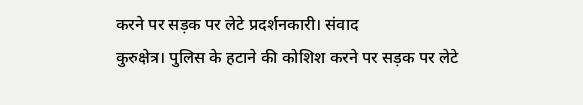करने पर सड़क पर लेटे प्रदर्शनकारी। संवाद
कुरुक्षेत्र। पुलिस के हटाने की कोशिश करने पर सड़क पर लेटे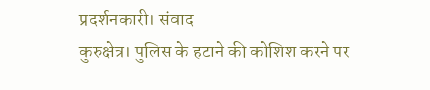प्रदर्शनकारी। संवाद
कुरुक्षेत्र। पुलिस के हटाने की कोशिश करने पर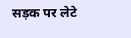सड़क पर लेटे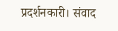प्रदर्शनकारी। संवाद